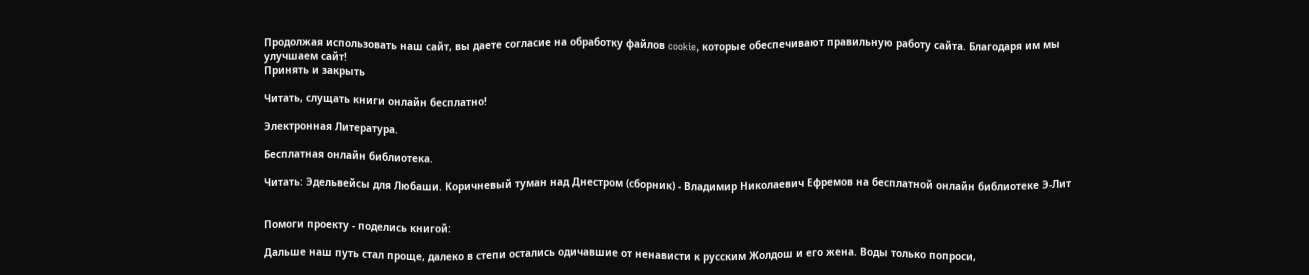Продолжая использовать наш сайт, вы даете согласие на обработку файлов cookie, которые обеспечивают правильную работу сайта. Благодаря им мы улучшаем сайт!
Принять и закрыть

Читать, слущать книги онлайн бесплатно!

Электронная Литература.

Бесплатная онлайн библиотека.

Читать: Эдельвейсы для Любаши. Коричневый туман над Днестром (сборник) - Владимир Николаевич Ефремов на бесплатной онлайн библиотеке Э-Лит


Помоги проекту - поделись книгой:

Дальше наш путь стал проще, далеко в степи остались одичавшие от ненависти к русским Жолдош и его жена. Воды только попроси,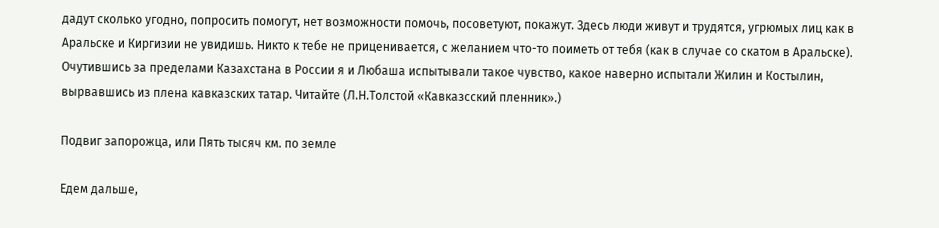дадут сколько угодно, попросить помогут, нет возможности помочь, посоветуют, покажут. Здесь люди живут и трудятся, угрюмых лиц как в Аральске и Киргизии не увидишь. Никто к тебе не приценивается, с желанием что-то поиметь от тебя (как в случае со скатом в Аральске). Очутившись за пределами Казахстана в России я и Любаша испытывали такое чувство, какое наверно испытали Жилин и Костылин, вырвавшись из плена кавказских татар. Читайте (Л.Н.Толстой «Кавказсский пленник».)

Подвиг запорожца, или Пять тысяч км. по земле

Едем дальше,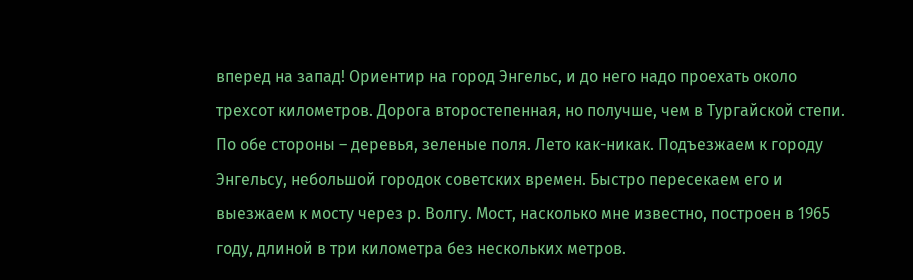вперед на запад! Ориентир на город Энгельс, и до него надо проехать около трехсот километров. Дорога второстепенная, но получше, чем в Тургайской степи. По обе стороны – деревья, зеленые поля. Лето как-никак. Подъезжаем к городу Энгельсу, небольшой городок советских времен. Быстро пересекаем его и выезжаем к мосту через р. Волгу. Мост, насколько мне известно, построен в 1965 году, длиной в три километра без нескольких метров.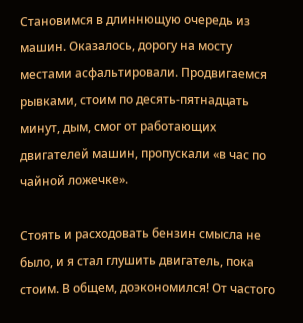Становимся в длиннющую очередь из машин. Оказалось, дорогу на мосту местами асфальтировали. Продвигаемся рывками, стоим по десять-пятнадцать минут, дым, смог от работающих двигателей машин, пропускали «в час по чайной ложечке».

Стоять и расходовать бензин смысла не было, и я стал глушить двигатель, пока стоим. В общем, доэкономился! От частого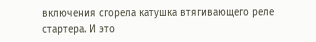включения сгорела катушка втягивающего реле стартера. И это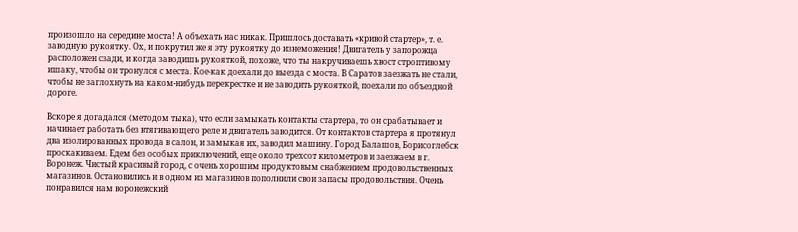произошло на середине моста! А объехать нас никак. Пришлось доставать «кривой стартер», т. е. заводную рукоятку. Ох, и покрутил же я эту рукоятку до изнеможения! Двигатель у запорожца расположен сзади, и когда заводишь рукояткой, похоже, что ты накручиваешь хвост строптивому ишаку, чтобы он тронулся с места. Кое-как доехали до выезда с моста. В Саратов заезжать не стали, чтобы не заглохнуть на каком-нибудь перекрестке и не заводить рукояткой, поехали по объездной дороге.

Вскоре я догадался (методом тыка), что если замыкать контакты стартера, то он срабатывает и начинает работать без втягивающего реле и двигатель заводится. От контактов стартера я протянул два изолированных провода в салон, и замыкая их, заводил машину. Город Балашов, Борисоглебск проскакиваем. Едем без особых приключений, еще около трехсот километров и заезжаем в г. Воронеж. Чистый красивый город, с очень хорошим продуктовым снабжением продовольственных магазинов. Остановились и в одном из магазинов пополнили свои запасы продовольствия. Очень понравился нам воронежский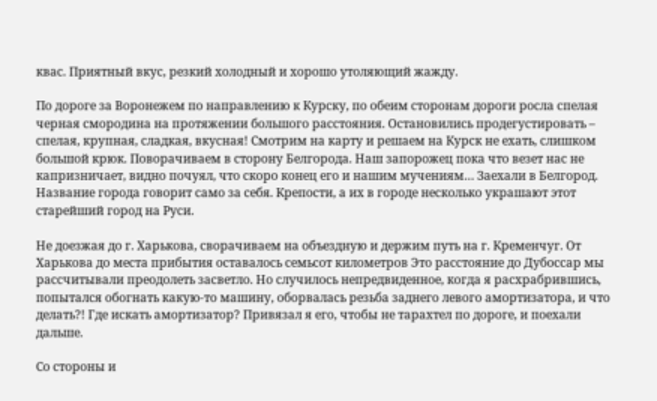квас. Приятный вкус, резкий холодный и хорошо утоляющий жажду.

По дороге за Воронежем по направлению к Курску, по обеим сторонам дороги росла спелая черная смородина на протяжении большого расстояния. Остановились продегустировать – спелая, крупная, сладкая, вкусная! Смотрим на карту и решаем на Курск не ехать, слишком большой крюк. Поворачиваем в сторону Белгорода. Наш запорожец пока что везет нас не капризничает, видно почуял, что скоро конец его и нашим мучениям… Заехали в Белгород. Название города говорит само за себя. Крепости, а их в городе несколько украшают этот старейший город на Руси.

Не доезжая до г. Харькова, сворачиваем на объездную и держим путь на г. Кременчуг. От Харькова до места прибытия оставалось семьсот километров Это расстояние до Дубоссар мы рассчитывали преодолеть засветло. Но случилось непредвиденное, когда я расхрабрившись, попытался обогнать какую-то машину, оборвалась резьба заднего левого амортизатора, и что делать?! Где искать амортизатор? Привязал я его, чтобы не тарахтел по дороге, и поехали дальше.

Со стороны и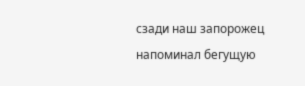сзади наш запорожец напоминал бегущую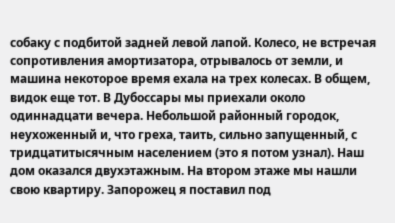собаку с подбитой задней левой лапой. Колесо, не встречая сопротивления амортизатора, отрывалось от земли, и машина некоторое время ехала на трех колесах. В общем, видок еще тот. В Дубоссары мы приехали около одиннадцати вечера. Небольшой районный городок, неухоженный и, что греха, таить, сильно запущенный, с тридцатитысячным населением (это я потом узнал). Наш дом оказался двухэтажным. На втором этаже мы нашли свою квартиру. Запорожец я поставил под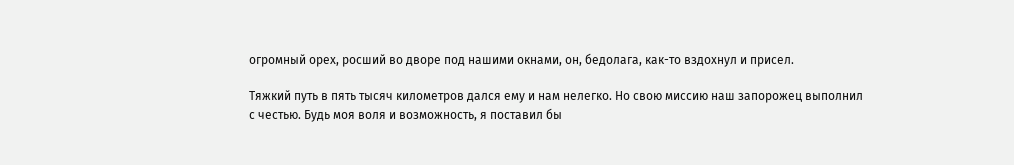огромный орех, росший во дворе под нашими окнами, он, бедолага, как-то вздохнул и присел.

Тяжкий путь в пять тысяч километров дался ему и нам нелегко. Но свою миссию наш запорожец выполнил с честью. Будь моя воля и возможность, я поставил бы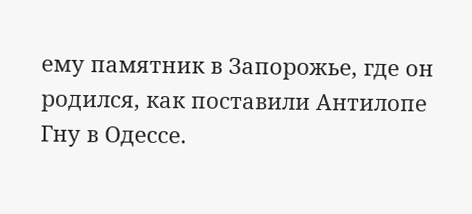ему памятник в Запорожье, где он родился, как поставили Антилопе Гну в Одессе.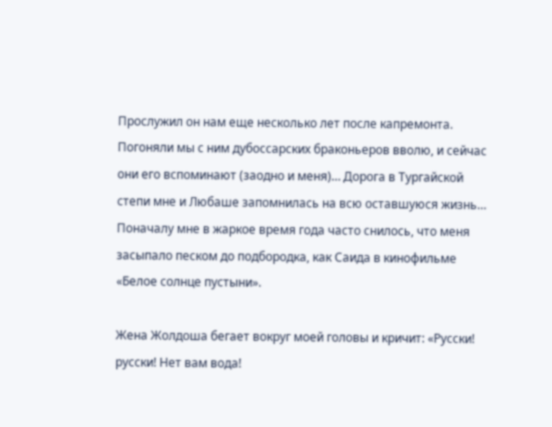Прослужил он нам еще несколько лет после капремонта. Погоняли мы с ним дубоссарских браконьеров вволю, и сейчас они его вспоминают (заодно и меня)… Дорога в Тургайской степи мне и Любаше запомнилась на всю оставшуюся жизнь… Поначалу мне в жаркое время года часто снилось, что меня засыпало песком до подбородка, как Саида в кинофильме «Белое солнце пустыни».

Жена Жолдоша бегает вокруг моей головы и кричит: «Русски! русски! Нет вам вода!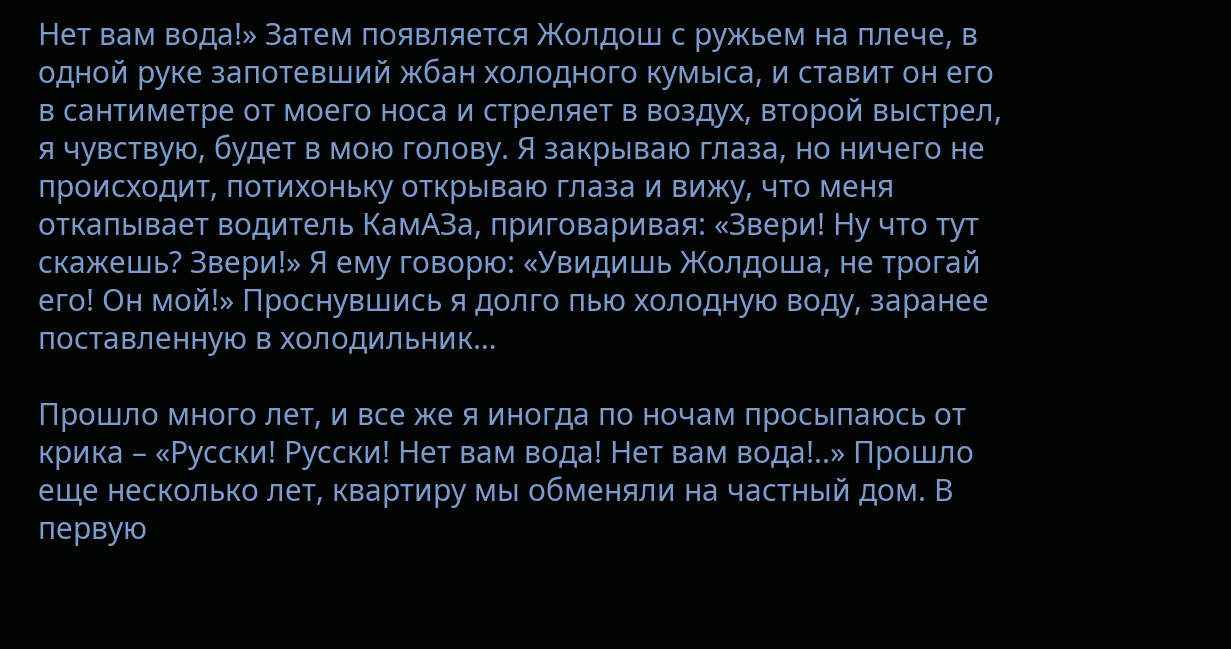Нет вам вода!» Затем появляется Жолдош с ружьем на плече, в одной руке запотевший жбан холодного кумыса, и ставит он его в сантиметре от моего носа и стреляет в воздух, второй выстрел, я чувствую, будет в мою голову. Я закрываю глаза, но ничего не происходит, потихоньку открываю глаза и вижу, что меня откапывает водитель КамАЗа, приговаривая: «Звери! Ну что тут скажешь? Звери!» Я ему говорю: «Увидишь Жолдоша, не трогай его! Он мой!» Проснувшись я долго пью холодную воду, заранее поставленную в холодильник…

Прошло много лет, и все же я иногда по ночам просыпаюсь от крика – «Русски! Русски! Нет вам вода! Нет вам вода!..» Прошло еще несколько лет, квартиру мы обменяли на частный дом. В первую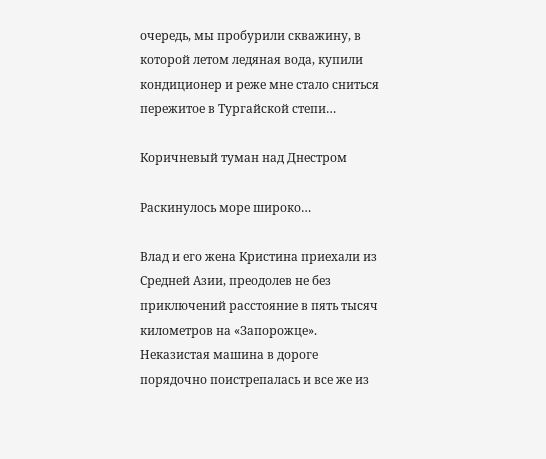очередь, мы пробурили скважину, в которой летом ледяная вода, купили кондиционер и реже мне стало сниться пережитое в Тургайской степи…

Коричневый туман над Днестром

Раскинулось море широко…

Влад и его жена Кристина приехали из Средней Азии, преодолев не без приключений расстояние в пять тысяч километров на «Запорожце». Неказистая машина в дороге порядочно поистрепалась и все же из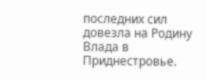последних сил довезла на Родину Влада в Приднестровье.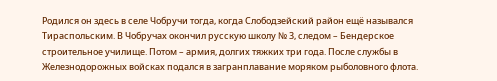Родился он здесь в селе Чобручи тогда, когда Слободзейский район ещё назывался Тираспольским. В Чобручах окончил русскую школу № 3, следом – Бендерское строительное училище. Потом – армия, долгих тяжких три года. После службы в Железнодорожных войсках подался в загранплавание моряком рыболовного флота.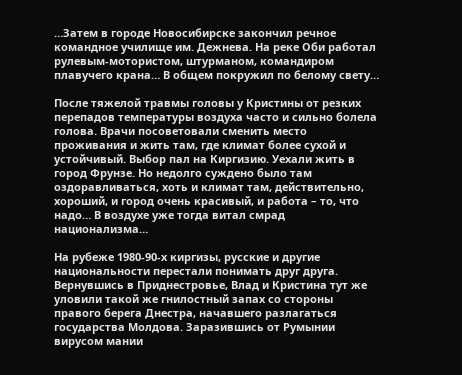…Затем в городе Новосибирске закончил речное командное училище им. Дежнева. На реке Оби работал рулевым-мотористом, штурманом, командиром плавучего крана… В общем покружил по белому свету…

После тяжелой травмы головы у Кристины от резких перепадов температуры воздуха часто и сильно болела голова. Врачи посоветовали сменить место проживания и жить там, где климат более сухой и устойчивый. Выбор пал на Киргизию. Уехали жить в город Фрунзе. Но недолго суждено было там оздоравливаться, хоть и климат там, действительно, хороший, и город очень красивый, и работа – то, что надо… В воздухе уже тогда витал смрад национализма…

На рубеже 1980-90-х киргизы, русские и другие национальности перестали понимать друг друга. Вернувшись в Приднестровье, Влад и Кристина тут же уловили такой же гнилостный запах со стороны правого берега Днестра, начавшего разлагаться государства Молдова. Заразившись от Румынии вирусом мании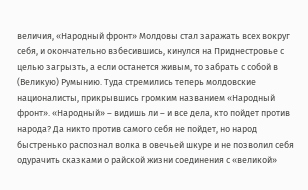величия, «Народный фронт» Молдовы стал заражать всех вокруг себя, и окончательно взбесившись, кинулся на Приднестровье с целью загрызть, а если останется живым, то забрать с собой в (Великую) Румынию. Туда стремились теперь молдовские националисты, прикрывшись громким названием «Народный фронт». «Народный» – видишь ли – и все дела, кто пойдет против народа? Да никто против самого себя не пойдет, но народ быстренько распознал волка в овечьей шкуре и не позволил себя одурачить сказками о райской жизни соединения с «великой»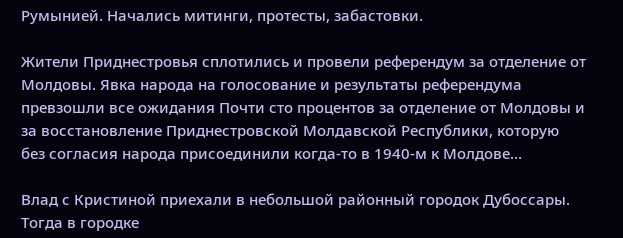Румынией. Начались митинги, протесты, забастовки.

Жители Приднестровья сплотились и провели референдум за отделение от Молдовы. Явка народа на голосование и результаты референдума превзошли все ожидания Почти сто процентов за отделение от Молдовы и за восстановление Приднестровской Молдавской Республики, которую без согласия народа присоединили когда-то в 1940-м к Молдове…

Влад с Кристиной приехали в небольшой районный городок Дубоссары. Тогда в городке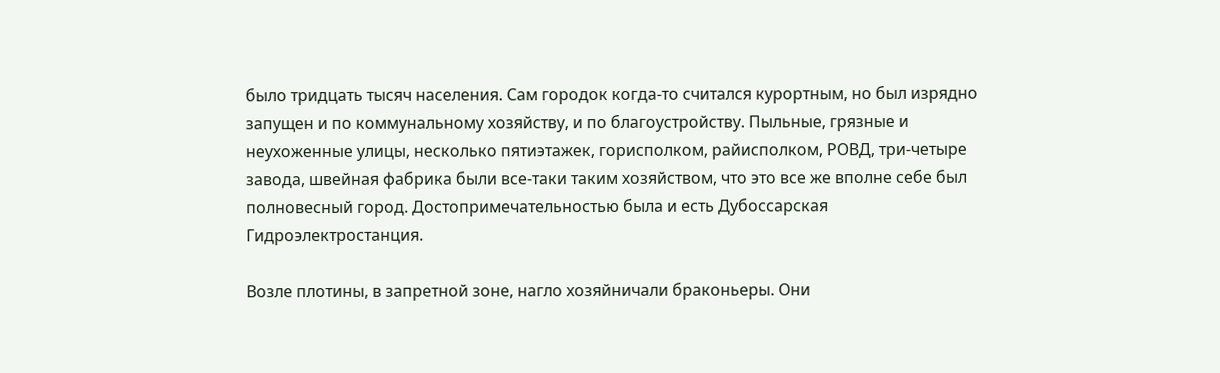было тридцать тысяч населения. Сам городок когда-то считался курортным, но был изрядно запущен и по коммунальному хозяйству, и по благоустройству. Пыльные, грязные и неухоженные улицы, несколько пятиэтажек, горисполком, райисполком, РОВД, три-четыре завода, швейная фабрика были все-таки таким хозяйством, что это все же вполне себе был полновесный город. Достопримечательностью была и есть Дубоссарская Гидроэлектростанция.

Возле плотины, в запретной зоне, нагло хозяйничали браконьеры. Они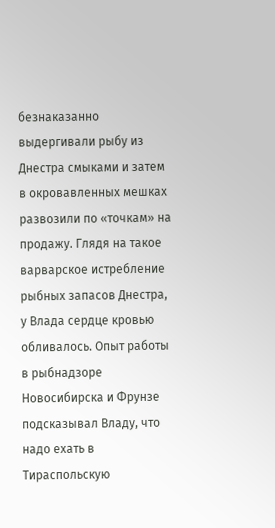безнаказанно выдергивали рыбу из Днестра смыками и затем в окровавленных мешках развозили по «точкам» на продажу. Глядя на такое варварское истребление рыбных запасов Днестра, у Влада сердце кровью обливалось. Опыт работы в рыбнадзоре Новосибирска и Фрунзе подсказывал Владу, что надо ехать в Тираспольскую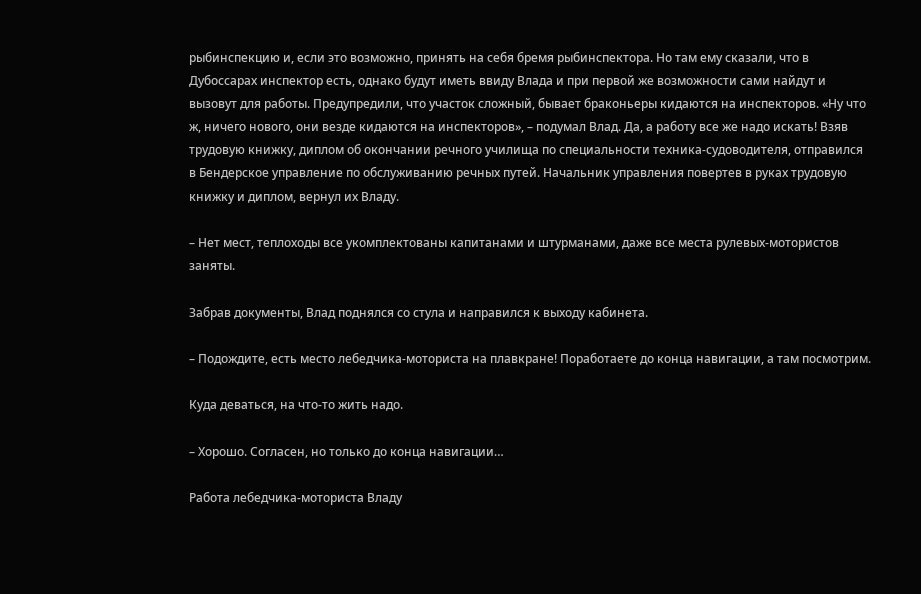рыбинспекцию и, если это возможно, принять на себя бремя рыбинспектора. Но там ему сказали, что в Дубоссарах инспектор есть, однако будут иметь ввиду Влада и при первой же возможности сами найдут и вызовут для работы. Предупредили, что участок сложный, бывает браконьеры кидаются на инспекторов. «Ну что ж, ничего нового, они везде кидаются на инспекторов», – подумал Влад. Да, а работу все же надо искать! Взяв трудовую книжку, диплом об окончании речного училища по специальности техника-судоводителя, отправился в Бендерское управление по обслуживанию речных путей. Начальник управления повертев в руках трудовую книжку и диплом, вернул их Владу.

– Нет мест, теплоходы все укомплектованы капитанами и штурманами, даже все места рулевых-мотористов заняты.

Забрав документы, Влад поднялся со стула и направился к выходу кабинета.

– Подождите, есть место лебедчика-моториста на плавкране! Поработаете до конца навигации, а там посмотрим.

Куда деваться, на что-то жить надо.

– Хорошо. Согласен, но только до конца навигации…

Работа лебедчика-моториста Владу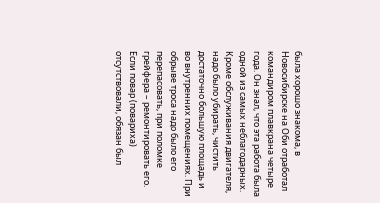была хорошо знакома, в Новосибирске на Оби отработал командиром плавкрана четыре года. Он знал, что эта работа была одной из самых неблагодарных. Кроме обслуживания двигателя, надо было убирать, чистить достаточно большую площадь и во внутренних помещениях. При обрыве троса надо было его перепасовать, при поломке грейфера – ремонтировать его. Если повар (повариха) отсутствовали, обязан был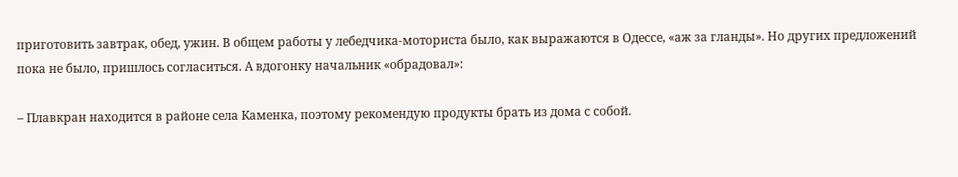приготовить завтрак, обед, ужин. В общем работы у лебедчика-моториста было, как выражаются в Одессе, «аж за гланды». Но других предложений пока не было, пришлось согласиться. А вдогонку начальник «обрадовал»:

– Плавкран находится в районе села Каменка, поэтому рекомендую продукты брать из дома с собой.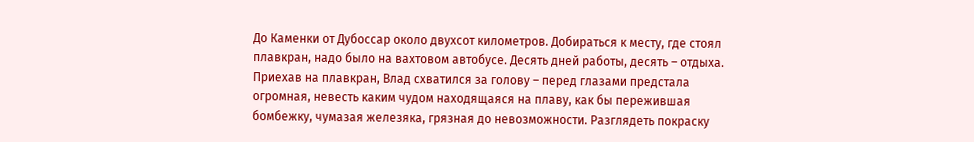До Каменки от Дубоссар около двухсот километров. Добираться к месту, где стоял плавкран, надо было на вахтовом автобусе. Десять дней работы, десять – отдыха. Приехав на плавкран, Влад схватился за голову – перед глазами предстала огромная, невесть каким чудом находящаяся на плаву, как бы пережившая бомбежку, чумазая железяка, грязная до невозможности. Разглядеть покраску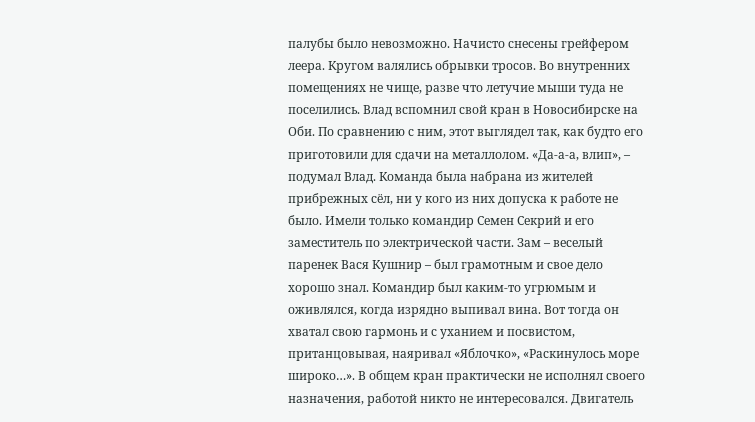палубы было невозможно. Начисто снесены грейфером леера. Кругом валялись обрывки тросов. Во внутренних помещениях не чище, разве что летучие мыши туда не поселились. Влад вспомнил свой кран в Новосибирске на Оби. По сравнению с ним, этот выглядел так, как будто его приготовили для сдачи на металлолом. «Да-а-а, влип», – подумал Влад. Команда была набрана из жителей прибрежных сёл, ни у кого из них допуска к работе не было. Имели только командир Семен Секрий и его заместитель по электрической части. Зам – веселый паренек Вася Кушнир – был грамотным и свое дело хорошо знал. Командир был каким-то угрюмым и оживлялся, когда изрядно выпивал вина. Вот тогда он хватал свою гармонь и с уханием и посвистом, пританцовывая, наяривал «Яблочко», «Раскинулось море широко…». В общем кран практически не исполнял своего назначения, работой никто не интересовался. Двигатель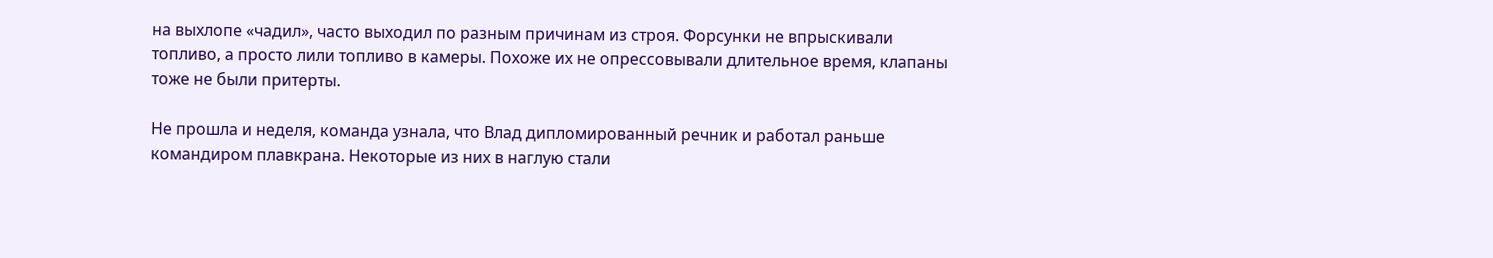на выхлопе «чадил», часто выходил по разным причинам из строя. Форсунки не впрыскивали топливо, а просто лили топливо в камеры. Похоже их не опрессовывали длительное время, клапаны тоже не были притерты.

Не прошла и неделя, команда узнала, что Влад дипломированный речник и работал раньше командиром плавкрана. Некоторые из них в наглую стали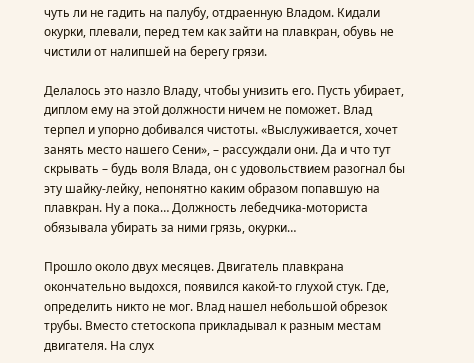чуть ли не гадить на палубу, отдраенную Владом. Кидали окурки, плевали, перед тем как зайти на плавкран, обувь не чистили от налипшей на берегу грязи.

Делалось это назло Владу, чтобы унизить его. Пусть убирает, диплом ему на этой должности ничем не поможет. Влад терпел и упорно добивался чистоты. «Выслуживается, хочет занять место нашего Сени», – рассуждали они. Да и что тут скрывать – будь воля Влада, он с удовольствием разогнал бы эту шайку-лейку, непонятно каким образом попавшую на плавкран. Ну а пока… Должность лебедчика-моториста обязывала убирать за ними грязь, окурки…

Прошло около двух месяцев. Двигатель плавкрана окончательно выдохся, появился какой-то глухой стук. Где, определить никто не мог. Влад нашел небольшой обрезок трубы. Вместо стетоскопа прикладывал к разным местам двигателя. На слух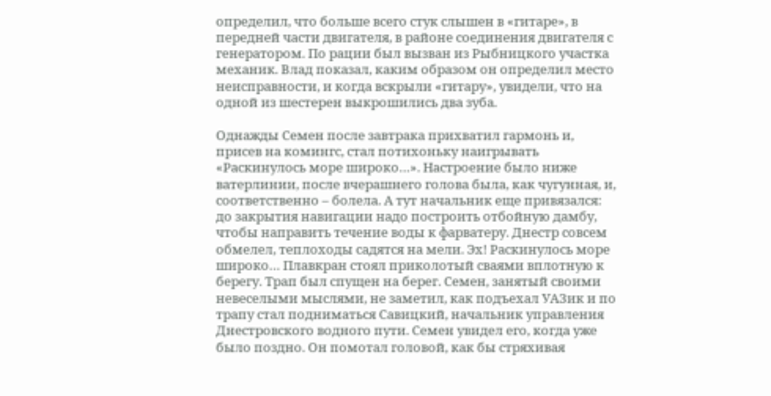определил, что больше всего стук слышен в «гитаре», в передней части двигателя, в районе соединения двигателя с генератором. По рации был вызван из Рыбницкого участка механик. Влад показал, каким образом он определил место неисправности, и когда вскрыли «гитару», увидели, что на одной из шестерен выкрошились два зуба.

Однажды Семен после завтрака прихватил гармонь и, присев на комингс, стал потихоньку наигрывать «Раскинулось море широко…». Настроение было ниже ватерлинии, после вчерашнего голова была, как чугунная, и, соответственно – болела. А тут начальник еще привязался: до закрытия навигации надо построить отбойную дамбу, чтобы направить течение воды к фарватеру. Днестр совсем обмелел, теплоходы садятся на мели. Эх! Раскинулось море широко… Плавкран стоял приколотый сваями вплотную к берегу. Трап был спущен на берег. Семен, занятый своими невеселыми мыслями, не заметил, как подъехал УАЗик и по трапу стал подниматься Савицкий, начальник управления Днестровского водного пути. Семен увидел его, когда уже было поздно. Он помотал головой, как бы стряхивая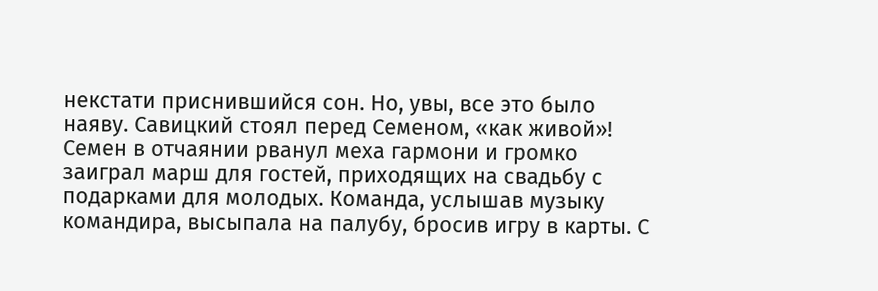некстати приснившийся сон. Но, увы, все это было наяву. Савицкий стоял перед Семеном, «как живой»! Семен в отчаянии рванул меха гармони и громко заиграл марш для гостей, приходящих на свадьбу с подарками для молодых. Команда, услышав музыку командира, высыпала на палубу, бросив игру в карты. С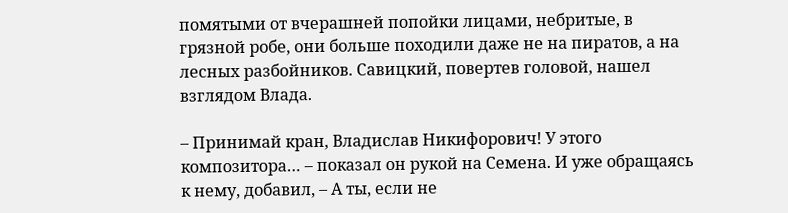помятыми от вчерашней попойки лицами, небритые, в грязной робе, они больше походили даже не на пиратов, а на лесных разбойников. Савицкий, повертев головой, нашел взглядом Влада.

– Принимай кран, Владислав Никифорович! У этого композитора… – показал он рукой на Семена. И уже обращаясь к нему, добавил, – А ты, если не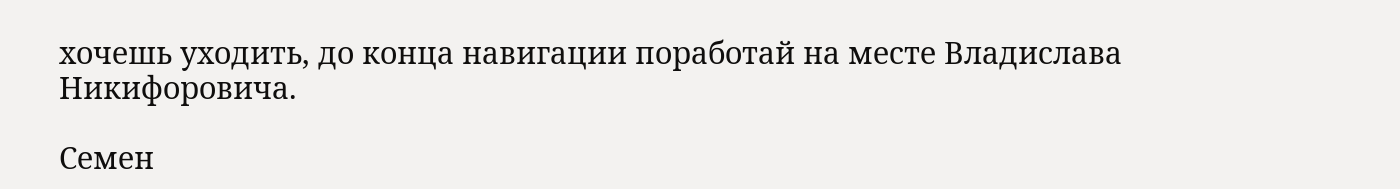хочешь уходить, до конца навигации поработай на месте Владислава Никифоровича.

Семен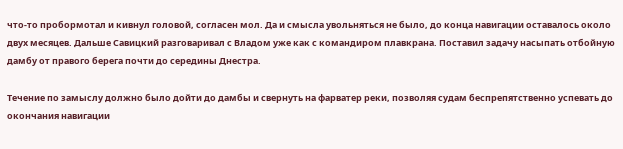что-то пробормотал и кивнул головой, согласен мол. Да и смысла увольняться не было, до конца навигации оставалось около двух месяцев. Дальше Савицкий разговаривал с Владом уже как с командиром плавкрана. Поставил задачу насыпать отбойную дамбу от правого берега почти до середины Днестра.

Течение по замыслу должно было дойти до дамбы и свернуть на фарватер реки, позволяя судам беспрепятственно успевать до окончания навигации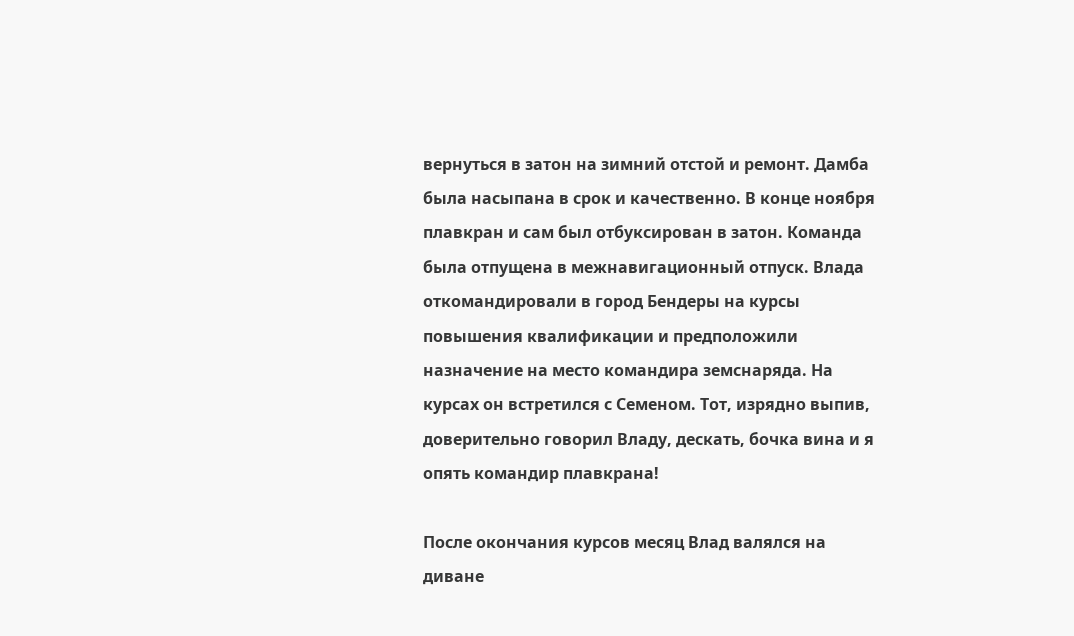вернуться в затон на зимний отстой и ремонт. Дамба была насыпана в срок и качественно. В конце ноября плавкран и сам был отбуксирован в затон. Команда была отпущена в межнавигационный отпуск. Влада откомандировали в город Бендеры на курсы повышения квалификации и предположили назначение на место командира земснаряда. На курсах он встретился с Семеном. Тот, изрядно выпив, доверительно говорил Владу, дескать, бочка вина и я опять командир плавкрана!

После окончания курсов месяц Влад валялся на диване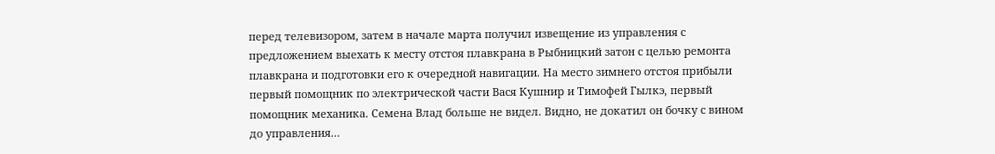перед телевизором, затем в начале марта получил извещение из управления с предложением выехать к месту отстоя плавкрана в Рыбницкий затон с целью ремонта плавкрана и подготовки его к очередной навигации. На место зимнего отстоя прибыли первый помощник по электрической части Вася Кушнир и Тимофей Гылкэ, первый помощник механика. Семена Влад больше не видел. Видно, не докатил он бочку с вином до управления…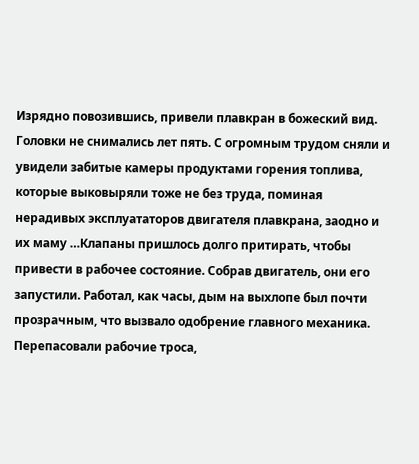Изрядно повозившись, привели плавкран в божеский вид. Головки не снимались лет пять. С огромным трудом сняли и увидели забитые камеры продуктами горения топлива, которые выковыряли тоже не без труда, поминая нерадивых эксплуататоров двигателя плавкрана, заодно и их маму …Клапаны пришлось долго притирать, чтобы привести в рабочее состояние. Собрав двигатель, они его запустили. Работал, как часы, дым на выхлопе был почти прозрачным, что вызвало одобрение главного механика. Перепасовали рабочие троса,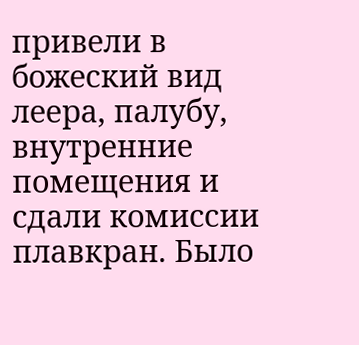привели в божеский вид леера, палубу, внутренние помещения и сдали комиссии плавкран. Было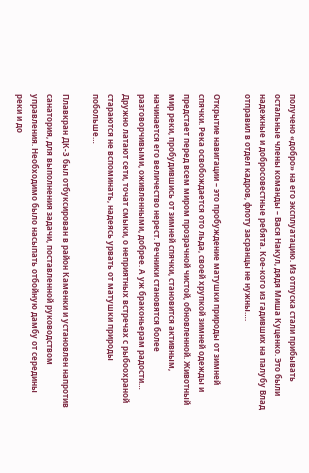получено «добро» на его эксплуатацию. Из отпуска стали прибывать остальные члены команды – Вася Накул, дядя Миша Куценко. Это были надежные и добросовестные ребята. Кое-кого из гадивших на палубу Влад отправил в отдел кадров, флоту засранцы не нужны….

Открытие навигации – это пробуждение матушки природы от зимней спячки. Река освобождается ото льда, своей хрупкой зимней одежды и предстает перед всем миром прозрачной чистой, обновленной. Животный мир реки, пробудившись от зимней спячки, становится активным, начинается его величество нерест. Речники становятся более разговорчивыми, оживленными, добрее. А уж браконьерам радости… Дружно латают сети, точат смыки, о неприятных встречах с рыбоохраной стараются не вспоминать, надеясь урвать от матушки природы побольше…

Плавкран ДК-3 был отбуксирован в район Каменки и установлен напротив санатория, для выполнения задачи, поставленной руководством управления. Необходимо было насыпать отбойную дамбу от середины реки и до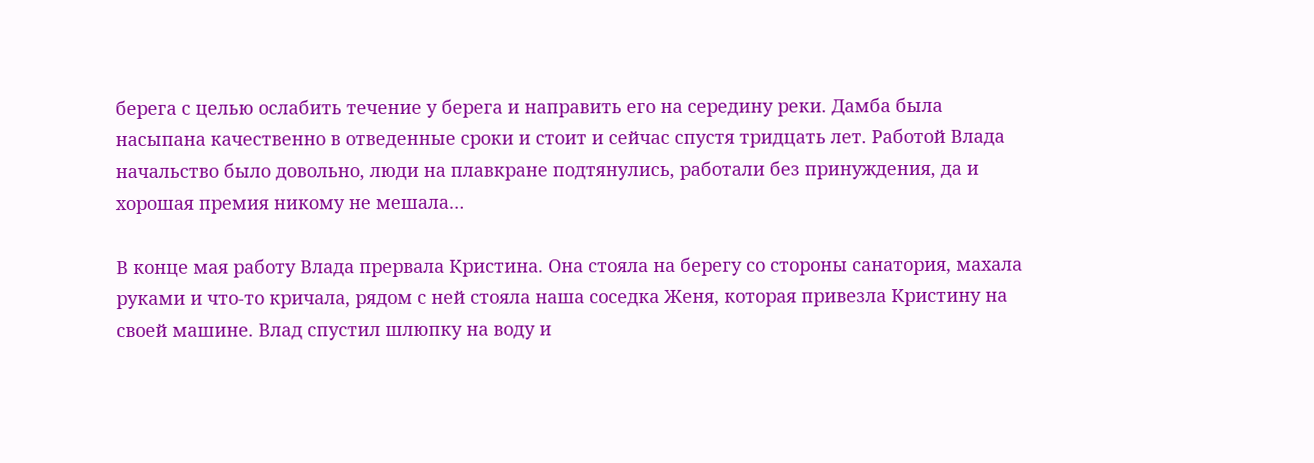берега с целью ослабить течение у берега и направить его на середину реки. Дамба была насыпана качественно в отведенные сроки и стоит и сейчас спустя тридцать лет. Работой Влада начальство было довольно, люди на плавкране подтянулись, работали без принуждения, да и хорошая премия никому не мешала…

В конце мая работу Влада прервала Кристина. Она стояла на берегу со стороны санатория, махала руками и что-то кричала, рядом с ней стояла наша соседка Женя, которая привезла Кристину на своей машине. Влад спустил шлюпку на воду и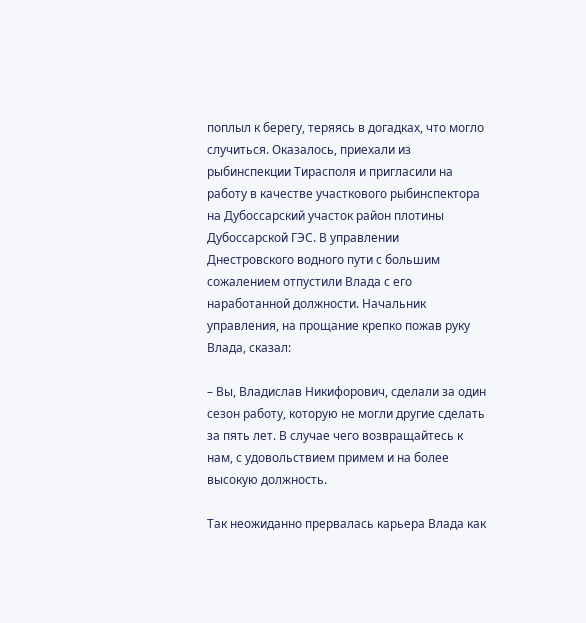поплыл к берегу, теряясь в догадках, что могло случиться. Оказалось, приехали из рыбинспекции Тирасполя и пригласили на работу в качестве участкового рыбинспектора на Дубоссарский участок район плотины Дубоссарской ГЭС. В управлении Днестровского водного пути с большим сожалением отпустили Влада с его наработанной должности. Начальник управления, на прощание крепко пожав руку Влада, сказал:

– Вы, Владислав Никифорович, сделали за один сезон работу, которую не могли другие сделать за пять лет. В случае чего возвращайтесь к нам, с удовольствием примем и на более высокую должность.

Так неожиданно прервалась карьера Влада как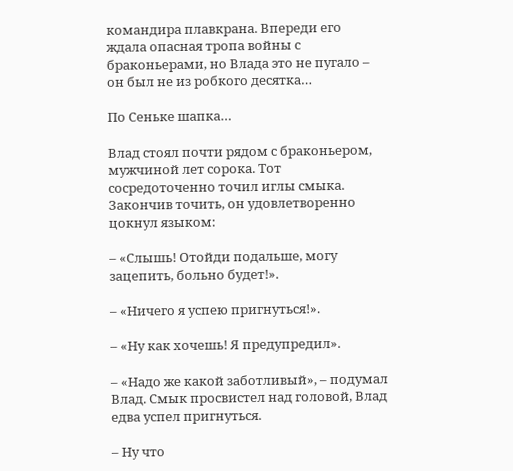командира плавкрана. Впереди его ждала опасная тропа войны с браконьерами, но Влада это не пугало – он был не из робкого десятка…

По Сеньке шапка…

Влад стоял почти рядом с браконьером, мужчиной лет сорока. Тот сосредоточенно точил иглы смыка. Закончив точить, он удовлетворенно цокнул языком:

– «Слышь! Отойди подальше, могу зацепить, больно будет!».

– «Ничего я успею пригнуться!».

– «Ну как хочешь! Я предупредил».

– «Надо же какой заботливый», – подумал Влад. Смык просвистел над головой, Влад едва успел пригнуться.

– Ну что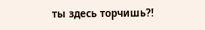ты здесь торчишь?!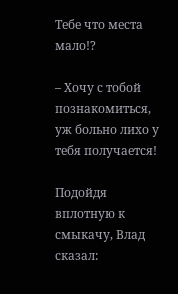Тебе что места мало!?

– Хочу с тобой познакомиться, уж больно лихо у тебя получается!

Подойдя вплотную к смыкачу, Влад сказал: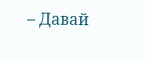– Давай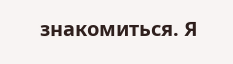знакомиться. Я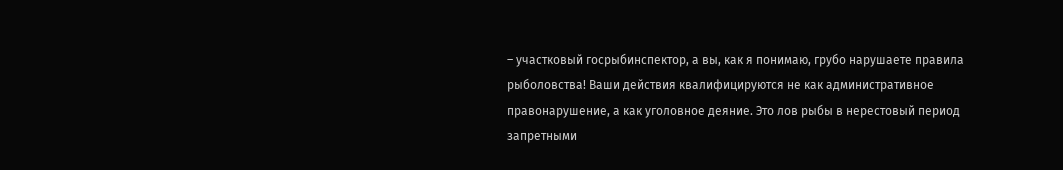– участковый госрыбинспектор, а вы, как я понимаю, грубо нарушаете правила рыболовства! Ваши действия квалифицируются не как административное правонарушение, а как уголовное деяние. Это лов рыбы в нерестовый период запретными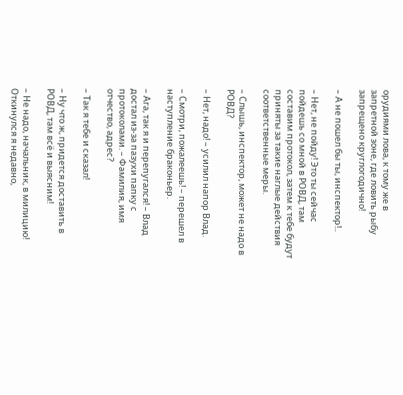орудиями лова, к тому же в запретной зоне, где ловить рыбу запрещено круглогодично!

– А не пошел бы ты, инспектор!..

– Нет, не пойду! Это ты сейчас пойдешь со мной в РОВД, там составим протокол, затем к тебе будут приняты за такие наглые действия соответственные меры.

– Слышь, инспектор, может не надо в РОВД?

– Нет, надо! – усилил напор Влад.

– Смотри, пожалеешь! – перешел в наступление браконьер.

– Ага, так я и перепугался! – Влад достал из-за пазухи папку с протоколами. – Фамилия, имя отчество, адрес?

– Так я тебе и сказал!

– Ну что ж, придется доставить в РОВД, там всё и выясним!

– Не надо, начальник, в милицию! Откинулся я недавно,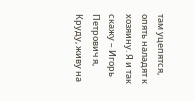там уцепятся, опять наладят к хозяину. Я и так скажу – Игорь Петрович я, Круду, живу на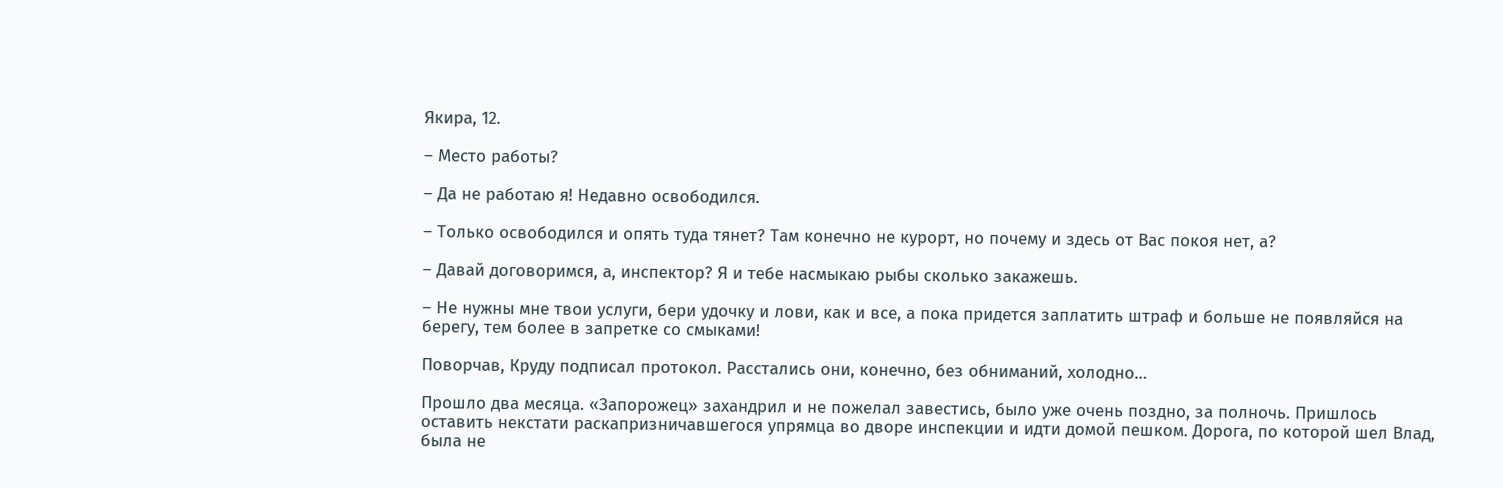Якира, 12.

– Место работы?

– Да не работаю я! Недавно освободился.

– Только освободился и опять туда тянет? Там конечно не курорт, но почему и здесь от Вас покоя нет, а?

– Давай договоримся, а, инспектор? Я и тебе насмыкаю рыбы сколько закажешь.

– Не нужны мне твои услуги, бери удочку и лови, как и все, а пока придется заплатить штраф и больше не появляйся на берегу, тем более в запретке со смыками!

Поворчав, Круду подписал протокол. Расстались они, конечно, без обниманий, холодно…

Прошло два месяца. «Запорожец» захандрил и не пожелал завестись, было уже очень поздно, за полночь. Пришлось оставить некстати раскапризничавшегося упрямца во дворе инспекции и идти домой пешком. Дорога, по которой шел Влад, была не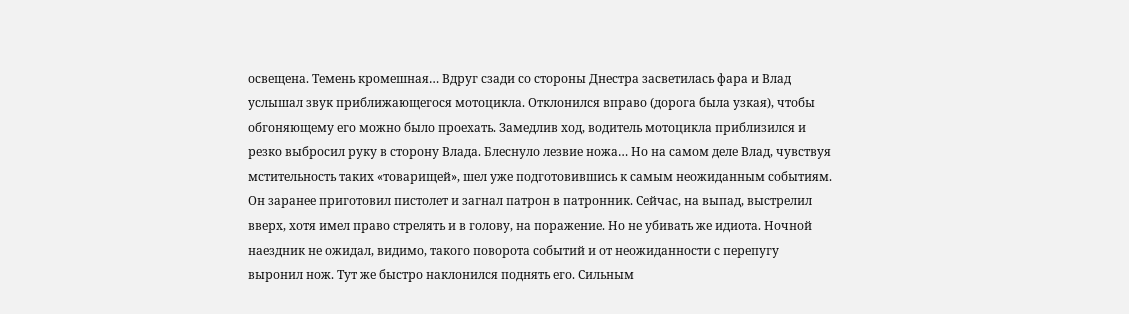освещена. Темень кромешная… Вдруг сзади со стороны Днестра засветилась фара и Влад услышал звук приближающегося мотоцикла. Отклонился вправо (дорога была узкая), чтобы обгоняющему его можно было проехать. Замедлив ход, водитель мотоцикла приблизился и резко выбросил руку в сторону Влада. Блеснуло лезвие ножа… Но на самом деле Влад, чувствуя мстительность таких «товарищей», шел уже подготовившись к самым неожиданным событиям. Он заранее приготовил пистолет и загнал патрон в патронник. Сейчас, на выпад, выстрелил вверх, хотя имел право стрелять и в голову, на поражение. Но не убивать же идиота. Ночной наездник не ожидал, видимо, такого поворота событий и от неожиданности с перепугу выронил нож. Тут же быстро наклонился поднять его. Сильным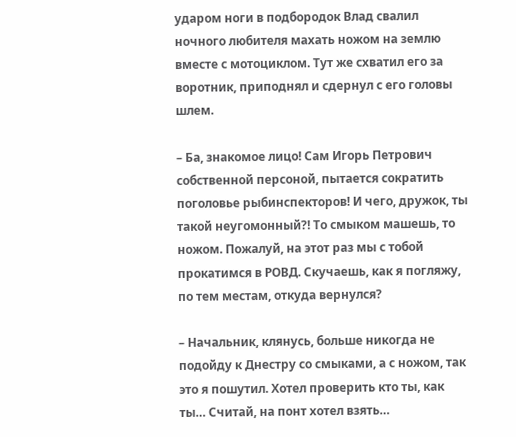ударом ноги в подбородок Влад свалил ночного любителя махать ножом на землю вместе с мотоциклом. Тут же схватил его за воротник, приподнял и сдернул с его головы шлем.

– Ба, знакомое лицо! Сам Игорь Петрович собственной персоной, пытается сократить поголовье рыбинспекторов! И чего, дружок, ты такой неугомонный?! То смыком машешь, то ножом. Пожалуй, на этот раз мы с тобой прокатимся в РОВД. Скучаешь, как я погляжу, по тем местам, откуда вернулся?

– Начальник, клянусь, больше никогда не подойду к Днестру со смыками, а с ножом, так это я пошутил. Хотел проверить кто ты, как ты… Считай, на понт хотел взять…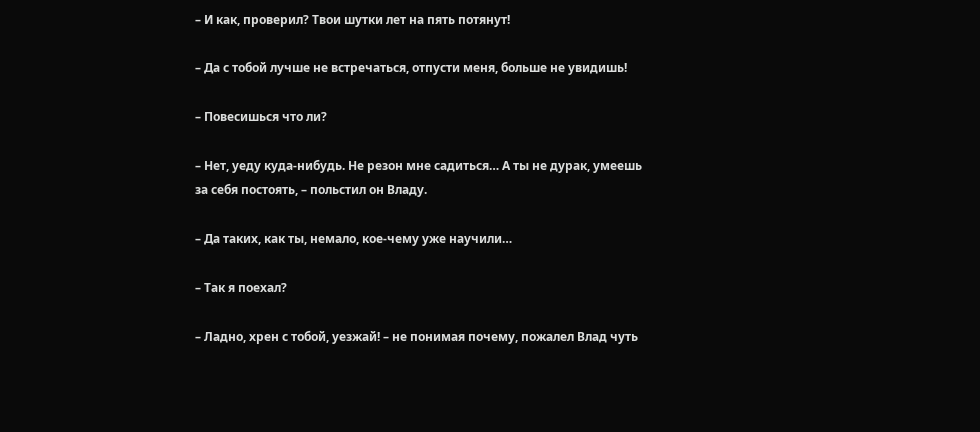– И как, проверил? Твои шутки лет на пять потянут!

– Да с тобой лучше не встречаться, отпусти меня, больше не увидишь!

– Повесишься что ли?

– Нет, уеду куда-нибудь. Не резон мне садиться… А ты не дурак, умеешь за себя постоять, – польстил он Владу.

– Да таких, как ты, немало, кое-чему уже научили…

– Так я поехал?

– Ладно, хрен с тобой, уезжай! – не понимая почему, пожалел Влад чуть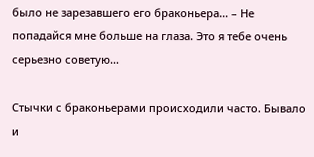было не зарезавшего его браконьера… – Не попадайся мне больше на глаза. Это я тебе очень серьезно советую…

Стычки с браконьерами происходили часто. Бывало и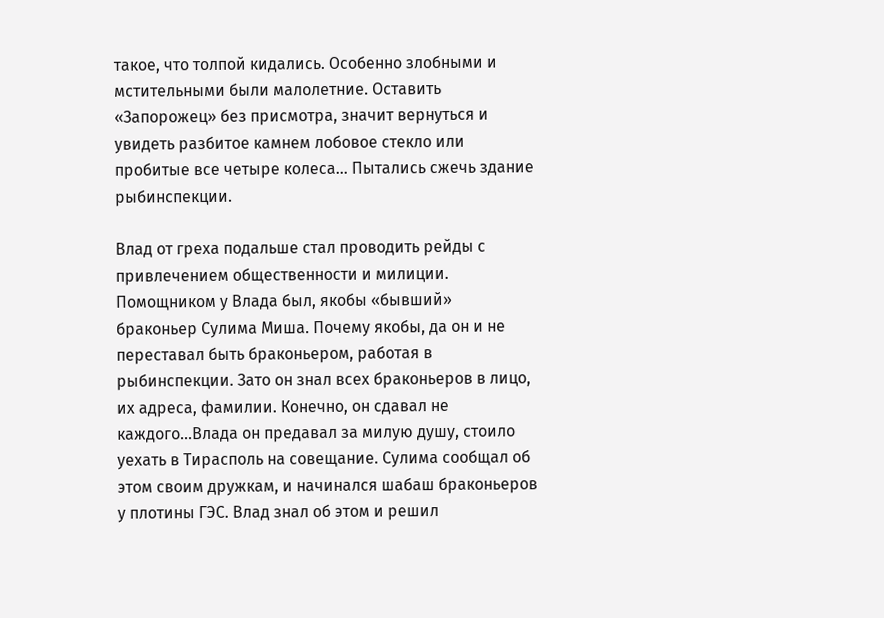такое, что толпой кидались. Особенно злобными и мстительными были малолетние. Оставить «Запорожец» без присмотра, значит вернуться и увидеть разбитое камнем лобовое стекло или пробитые все четыре колеса… Пытались сжечь здание рыбинспекции.

Влад от греха подальше стал проводить рейды с привлечением общественности и милиции. Помощником у Влада был, якобы «бывший» браконьер Сулима Миша. Почему якобы, да он и не переставал быть браконьером, работая в рыбинспекции. Зато он знал всех браконьеров в лицо, их адреса, фамилии. Конечно, он сдавал не каждого…Влада он предавал за милую душу, стоило уехать в Тирасполь на совещание. Сулима сообщал об этом своим дружкам, и начинался шабаш браконьеров у плотины ГЭС. Влад знал об этом и решил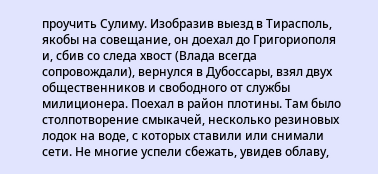проучить Сулиму. Изобразив выезд в Тирасполь, якобы на совещание, он доехал до Григориополя и, сбив со следа хвост (Влада всегда сопровождали), вернулся в Дубоссары, взял двух общественников и свободного от службы милиционера. Поехал в район плотины. Там было столпотворение смыкачей, несколько резиновых лодок на воде, с которых ставили или снимали сети. Не многие успели сбежать, увидев облаву,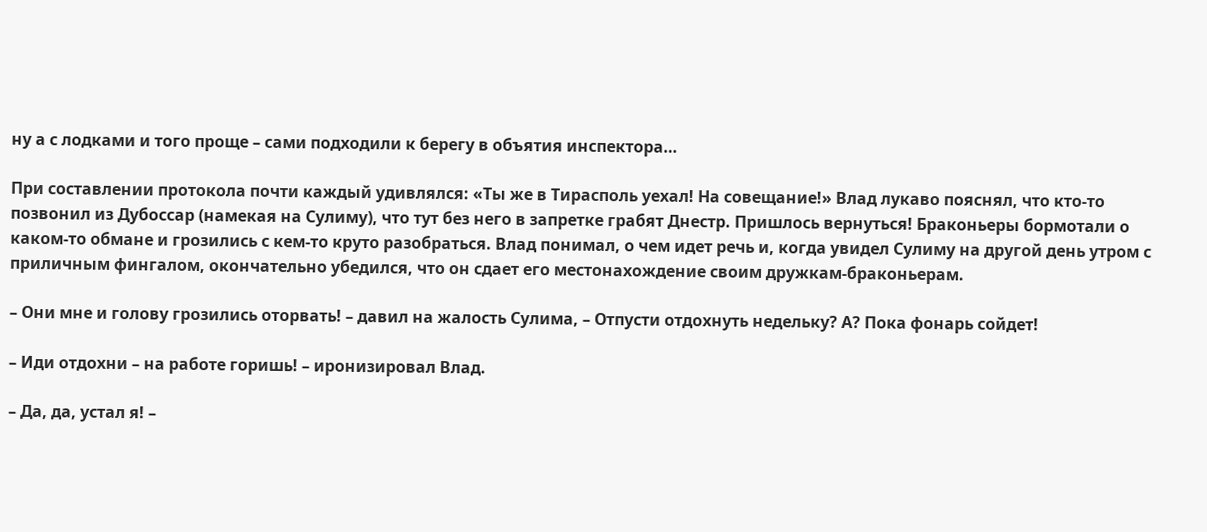ну а с лодками и того проще – сами подходили к берегу в объятия инспектора…

При составлении протокола почти каждый удивлялся: «Ты же в Тирасполь уехал! На совещание!» Влад лукаво пояснял, что кто-то позвонил из Дубоссар (намекая на Сулиму), что тут без него в запретке грабят Днестр. Пришлось вернуться! Браконьеры бормотали о каком-то обмане и грозились с кем-то круто разобраться. Влад понимал, о чем идет речь и, когда увидел Сулиму на другой день утром с приличным фингалом, окончательно убедился, что он сдает его местонахождение своим дружкам-браконьерам.

– Они мне и голову грозились оторвать! – давил на жалость Сулима, – Отпусти отдохнуть недельку? А? Пока фонарь сойдет!

– Иди отдохни – на работе горишь! – иронизировал Влад.

– Да, да, устал я! –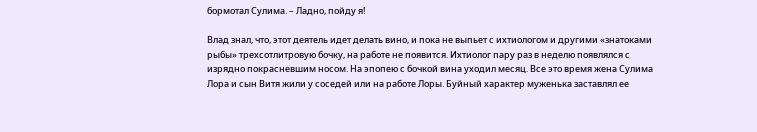бормотал Сулима. – Ладно, пойду я!

Влад знал, что, этот деятель идет делать вино, и пока не выпьет с ихтиологом и другими «знатоками рыбы» трехсотлитровую бочку, на работе не появится. Ихтиолог пару раз в неделю появлялся с изрядно покрасневшим носом. На эпопею с бочкой вина уходил месяц. Все это время жена Сулима Лора и сын Витя жили у соседей или на работе Лоры. Буйный характер муженька заставлял ее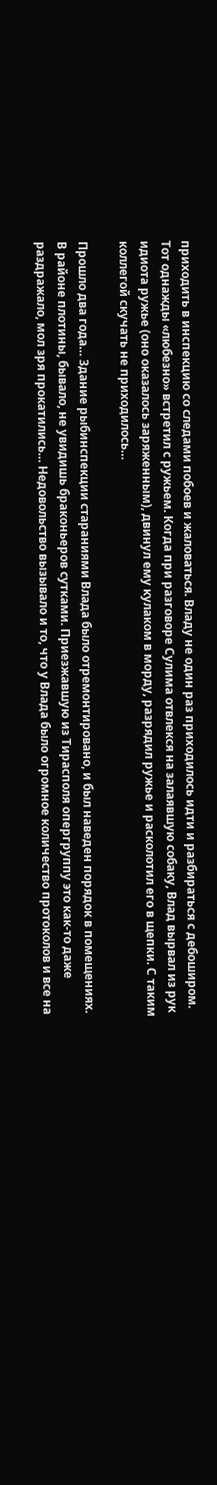приходить в инспекцию со следами побоев и жаловаться. Владу не один раз приходилось идти и разбираться с дебоширом. Тот однажды «любезно» встретил с ружьем. Когда при разговоре Сулима отвлекся на залаявшую собаку, Влад вырвал из рук идиота ружье (оно оказалось заряженным), двинул ему кулаком в морду, разрядил ружье и расколотил его в щепки. С таким коллегой скучать не приходилось…

Прошло два года… Здание рыбинспекции стараниями Влада было отремонтировано, и был наведен порядок в помещениях. В районе плотины, бывало, не увидишь браконьеров сутками. Приезжавшую из Тирасполя опергруппу это как-то даже раздражало, мол зря прокатились… Недовольство вызывало и то, что у Влада было огромное количество протоколов и все на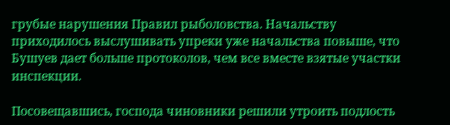грубые нарушения Правил рыболовства. Начальству приходилось выслушивать упреки уже начальства повыше, что Бушуев дает больше протоколов, чем все вместе взятые участки инспекции.

Посовещавшись, господа чиновники решили утроить подлость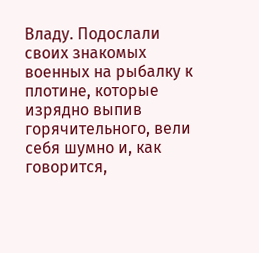Владу. Подослали своих знакомых военных на рыбалку к плотине, которые изрядно выпив горячительного, вели себя шумно и, как говорится,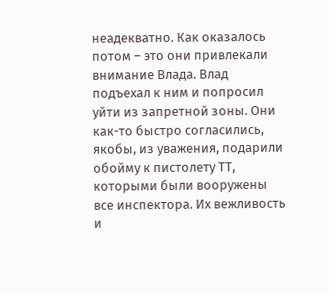неадекватно. Как оказалось потом – это они привлекали внимание Влада. Влад подъехал к ним и попросил уйти из запретной зоны. Они как-то быстро согласились, якобы, из уважения, подарили обойму к пистолету ТТ, которыми были вооружены все инспектора. Их вежливость и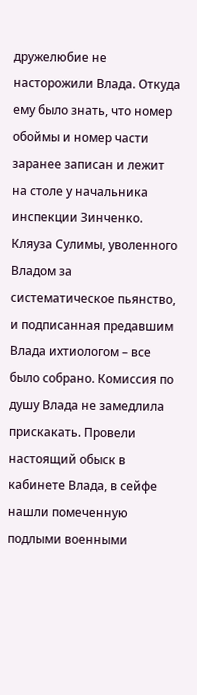дружелюбие не насторожили Влада. Откуда ему было знать, что номер обоймы и номер части заранее записан и лежит на столе у начальника инспекции Зинченко. Кляуза Сулимы, уволенного Владом за систематическое пьянство, и подписанная предавшим Влада ихтиологом – все было собрано. Комиссия по душу Влада не замедлила прискакать. Провели настоящий обыск в кабинете Влада, в сейфе нашли помеченную подлыми военными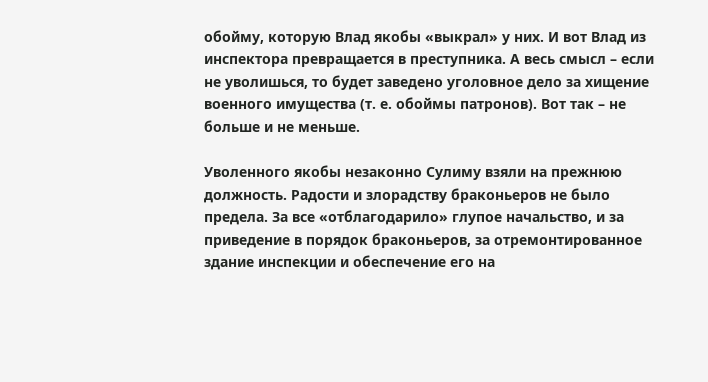обойму, которую Влад якобы «выкрал» у них. И вот Влад из инспектора превращается в преступника. А весь смысл – если не уволишься, то будет заведено уголовное дело за хищение военного имущества (т. е. обоймы патронов). Вот так – не больше и не меньше.

Уволенного якобы незаконно Сулиму взяли на прежнюю должность. Радости и злорадству браконьеров не было предела. За все «отблагодарило» глупое начальство, и за приведение в порядок браконьеров, за отремонтированное здание инспекции и обеспечение его на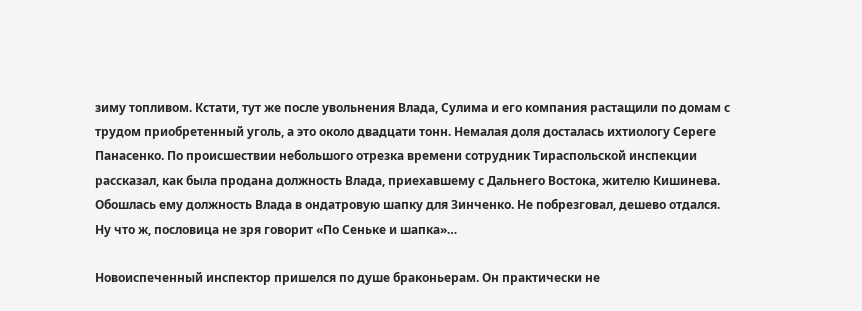зиму топливом. Кстати, тут же после увольнения Влада, Сулима и его компания растащили по домам с трудом приобретенный уголь, а это около двадцати тонн. Немалая доля досталась ихтиологу Сереге Панасенко. По происшествии небольшого отрезка времени сотрудник Тираспольской инспекции рассказал, как была продана должность Влада, приехавшему с Дальнего Востока, жителю Кишинева. Обошлась ему должность Влада в ондатровую шапку для Зинченко. Не побрезговал, дешево отдался. Ну что ж, пословица не зря говорит «По Сеньке и шапка»…

Новоиспеченный инспектор пришелся по душе браконьерам. Он практически не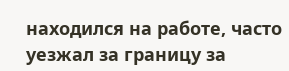находился на работе, часто уезжал за границу за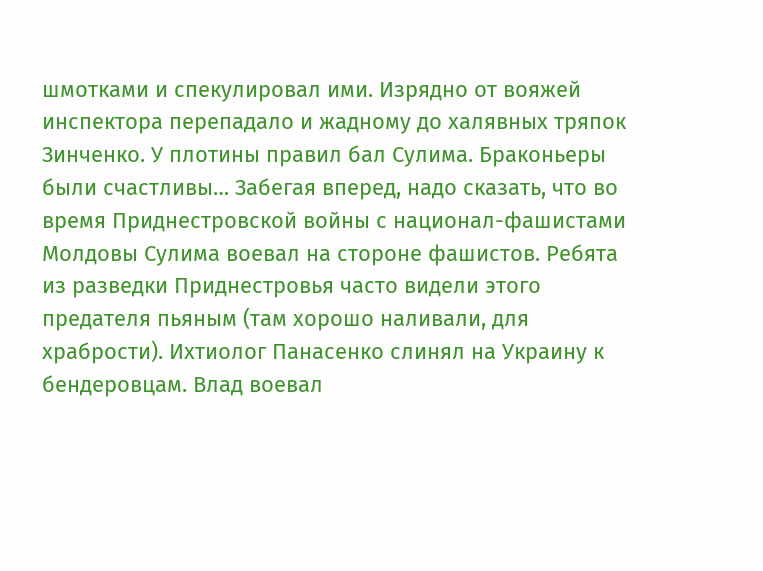шмотками и спекулировал ими. Изрядно от вояжей инспектора перепадало и жадному до халявных тряпок Зинченко. У плотины правил бал Сулима. Браконьеры были счастливы… Забегая вперед, надо сказать, что во время Приднестровской войны с национал-фашистами Молдовы Сулима воевал на стороне фашистов. Ребята из разведки Приднестровья часто видели этого предателя пьяным (там хорошо наливали, для храбрости). Ихтиолог Панасенко слинял на Украину к бендеровцам. Влад воевал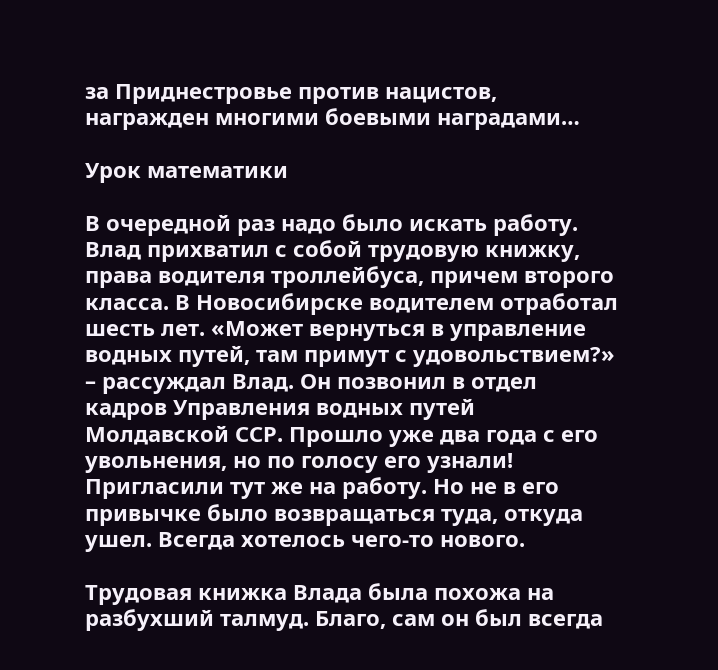за Приднестровье против нацистов, награжден многими боевыми наградами…

Урок математики

В очередной раз надо было искать работу. Влад прихватил с собой трудовую книжку, права водителя троллейбуса, причем второго класса. В Новосибирске водителем отработал шесть лет. «Может вернуться в управление водных путей, там примут с удовольствием?» – рассуждал Влад. Он позвонил в отдел кадров Управления водных путей Молдавской ССР. Прошло уже два года с его увольнения, но по голосу его узнали! Пригласили тут же на работу. Но не в его привычке было возвращаться туда, откуда ушел. Всегда хотелось чего-то нового.

Трудовая книжка Влада была похожа на разбухший талмуд. Благо, сам он был всегда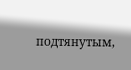подтянутым,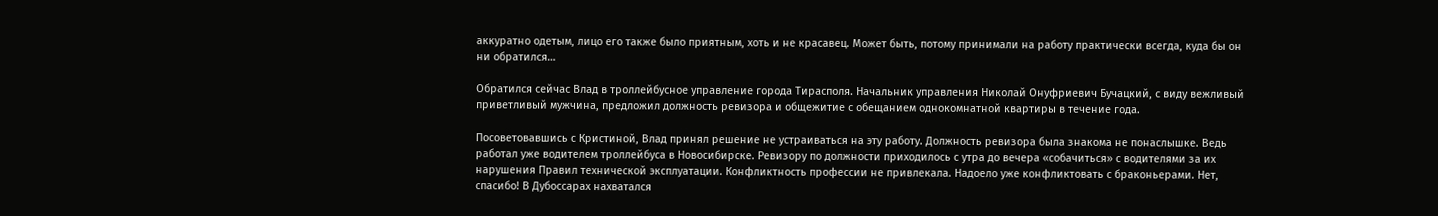аккуратно одетым, лицо его также было приятным, хоть и не красавец. Может быть, потому принимали на работу практически всегда, куда бы он ни обратился…

Обратился сейчас Влад в троллейбусное управление города Тирасполя. Начальник управления Николай Онуфриевич Бучацкий, с виду вежливый приветливый мужчина, предложил должность ревизора и общежитие с обещанием однокомнатной квартиры в течение года.

Посоветовавшись с Кристиной, Влад принял решение не устраиваться на эту работу. Должность ревизора была знакома не понаслышке. Ведь работал уже водителем троллейбуса в Новосибирске. Ревизору по должности приходилось с утра до вечера «собачиться» с водителями за их нарушения Правил технической эксплуатации. Конфликтность профессии не привлекала. Надоело уже конфликтовать с браконьерами. Нет, спасибо! В Дубоссарах нахватался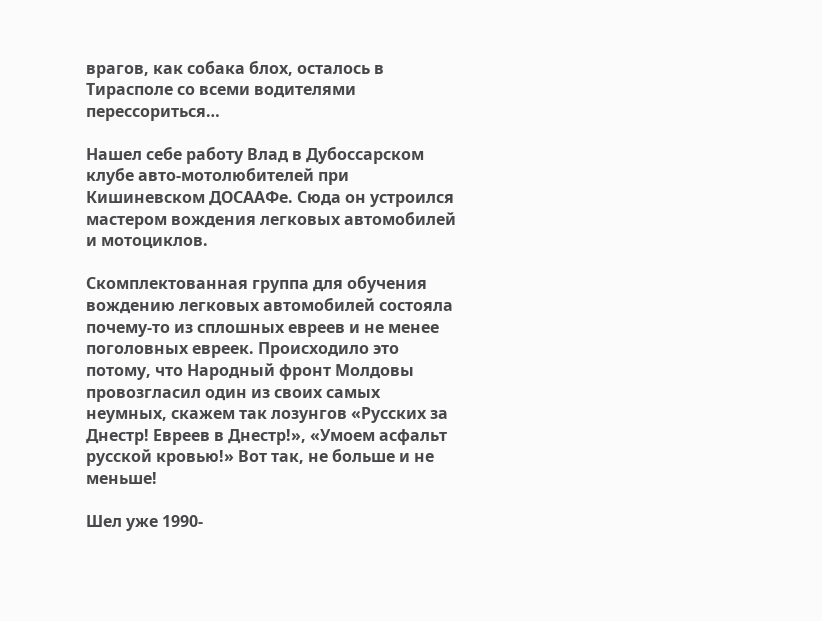врагов, как собака блох, осталось в Тирасполе со всеми водителями перессориться…

Нашел себе работу Влад в Дубоссарском клубе авто-мотолюбителей при Кишиневском ДОСААФе. Сюда он устроился мастером вождения легковых автомобилей и мотоциклов.

Скомплектованная группа для обучения вождению легковых автомобилей состояла почему-то из сплошных евреев и не менее поголовных евреек. Происходило это потому, что Народный фронт Молдовы провозгласил один из своих самых неумных, скажем так лозунгов «Русских за Днестр! Евреев в Днестр!», «Умоем асфальт русской кровью!» Вот так, не больше и не меньше!

Шел уже 1990-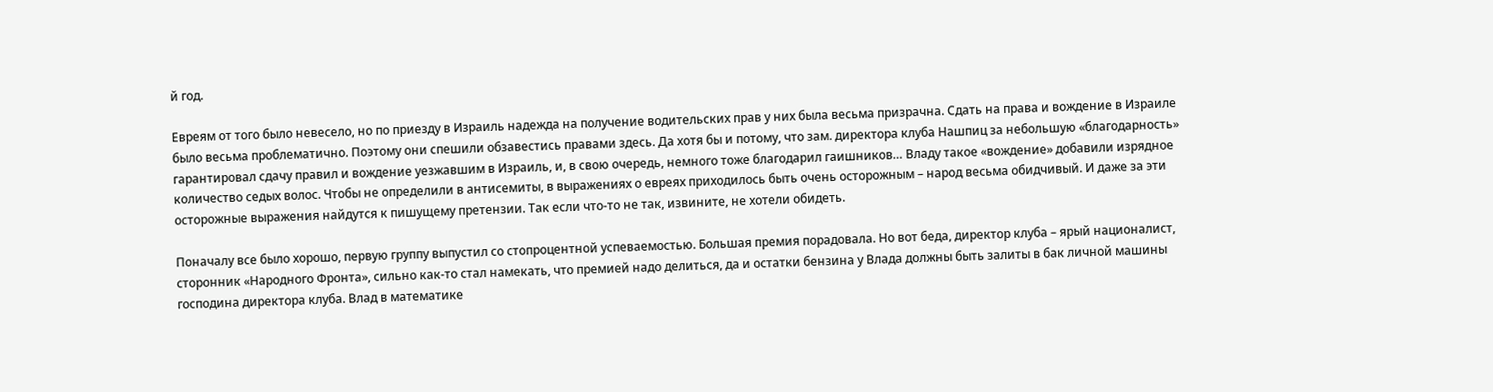й год.

Евреям от того было невесело, но по приезду в Израиль надежда на получение водительских прав у них была весьма призрачна. Сдать на права и вождение в Израиле было весьма проблематично. Поэтому они спешили обзавестись правами здесь. Да хотя бы и потому, что зам. директора клуба Нашпиц за небольшую «благодарность» гарантировал сдачу правил и вождение уезжавшим в Израиль, и, в свою очередь, немного тоже благодарил гаишников… Владу такое «вождение» добавили изрядное количество седых волос. Чтобы не определили в антисемиты, в выражениях о евреях приходилось быть очень осторожным – народ весьма обидчивый. И даже за эти осторожные выражения найдутся к пишущему претензии. Так если что-то не так, извините, не хотели обидеть.

Поначалу все было хорошо, первую группу выпустил со стопроцентной успеваемостью. Большая премия порадовала. Но вот беда, директор клуба – ярый националист, сторонник «Народного Фронта», сильно как-то стал намекать, что премией надо делиться, да и остатки бензина у Влада должны быть залиты в бак личной машины господина директора клуба. Влад в математике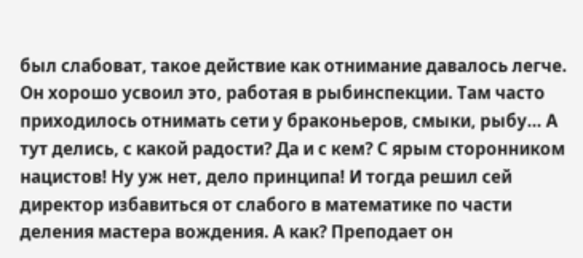был слабоват, такое действие как отнимание давалось легче. Он хорошо усвоил это, работая в рыбинспекции. Там часто приходилось отнимать сети у браконьеров, смыки, рыбу… А тут делись, с какой радости? Да и с кем? С ярым сторонником нацистов! Ну уж нет, дело принципа! И тогда решил сей директор избавиться от слабого в математике по части деления мастера вождения. А как? Преподает он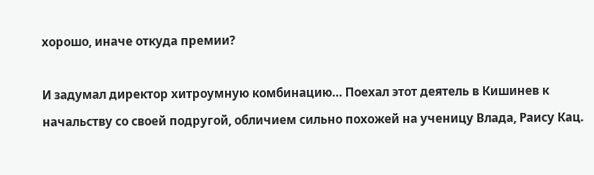хорошо, иначе откуда премии?

И задумал директор хитроумную комбинацию… Поехал этот деятель в Кишинев к начальству со своей подругой, обличием сильно похожей на ученицу Влада, Раису Кац.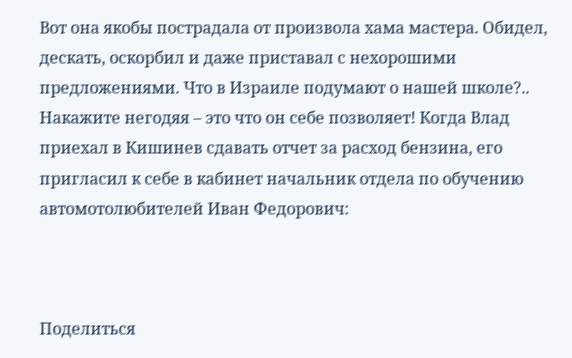Вот она якобы пострадала от произвола хама мастера. Обидел, дескать, оскорбил и даже приставал с нехорошими предложениями. Что в Израиле подумают о нашей школе?.. Накажите негодяя – это что он себе позволяет! Когда Влад приехал в Кишинев сдавать отчет за расход бензина, его пригласил к себе в кабинет начальник отдела по обучению автомотолюбителей Иван Федорович:



Поделиться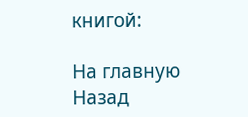книгой:

На главную
Назад